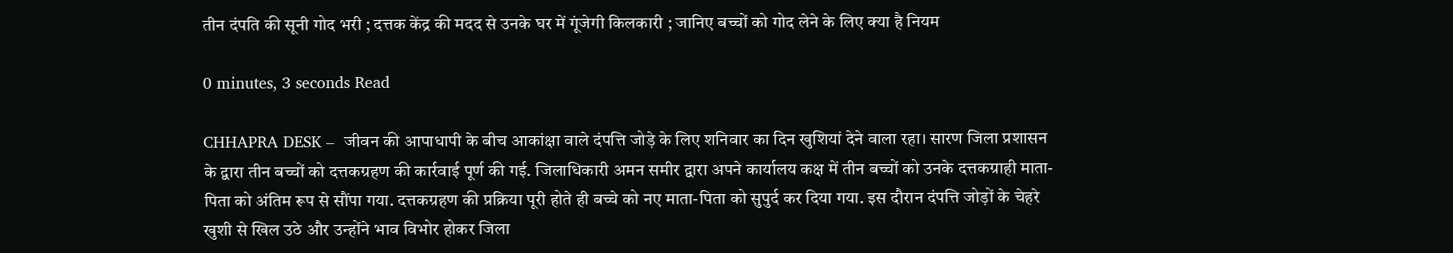तीन दंपति की सूनी गोद भरी ; दत्तक केंद्र की मदद से उनके घर में गूंजेगी किलकारी ; जानिए बच्चों को गोद लेने के लिए क्या है नियम

0 minutes, 3 seconds Read

CHHAPRA DESK –  जीवन की आपाधापी के बीच आकांक्षा वाले दंपत्ति जोड़े के लिए शनिवार का दिन खुशियां देने वाला रहा। सारण जिला प्रशासन के द्वारा तीन बच्चों को दत्तकग्रहण की कार्रवाई पूर्ण की गई. जिलाधिकारी अमन समीर द्वारा अपने कार्यालय कक्ष में तीन बच्चों को उनके दत्तकग्राही माता-पिता को अंतिम रूप से सौंपा गया. दत्तकग्रहण की प्रक्रिया पूरी होते ही बच्चे को नए माता-पिता को सुपुर्द कर दिया गया. इस दौरान दंपत्ति जोड़ों के चेहरे खुशी से खिल उठे और उन्होंने भाव विभोर होकर जिला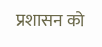प्रशासन को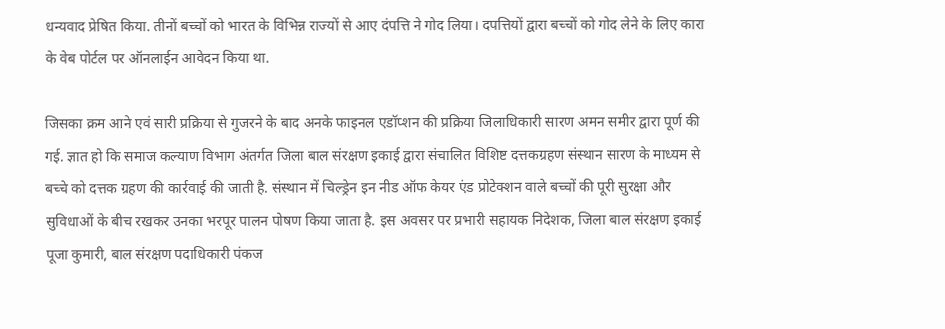धन्यवाद प्रेषित किया. तीनों बच्चों को भारत के विभिन्न राज्यों से आए दंपत्ति ने गोद लिया। दपत्तियों द्वारा बच्चों को गोद लेने के लिए कारा के वेब पोर्टल पर ऑनलाईन आवेदन किया था.

जिसका क्रम आने एवं सारी प्रक्रिया से गुजरने के बाद अनके फाइनल एडॉप्शन की प्रक्रिया जिलाधिकारी सारण अमन समीर द्वारा पूर्ण की गई. ज्ञात हो कि समाज कल्याण विभाग अंतर्गत जिला बाल संरक्षण इकाई द्वारा संचालित विशिष्ट दत्तकग्रहण संस्थान सारण के माध्यम से बच्चे को दत्तक ग्रहण की कार्रवाई की जाती है. संस्थान में चिल्ड्रेन इन नीड ऑफ केयर एंड प्रोटेक्शन वाले बच्चों की पूरी सुरक्षा और सुविधाओं के बीच रखकर उनका भरपूर पालन पोषण किया जाता है. इस अवसर पर प्रभारी सहायक निदेशक, जिला बाल संरक्षण इकाई पूजा कुमारी, बाल संरक्षण पदाधिकारी पंकज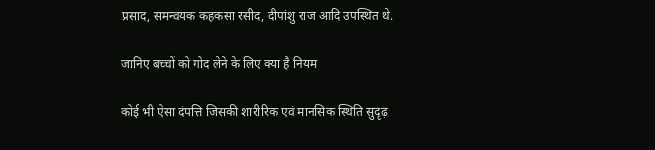प्रसाद, समन्वयक कहकसा रसीद, दीपांशु राज आदि उपस्थित थे.

जानिए बच्चों को गोद लेने के लिए क्या है नियम

कोई भी ऐसा दंपत्ति जिसकी शारीरिक एवं मानसिक स्थिति सुदृढ़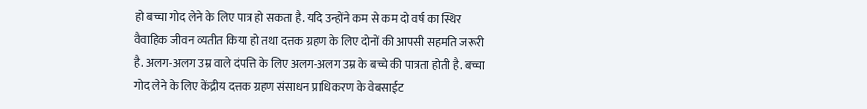हो बच्चा गोद लेने के लिए पात्र हो सकता है. यदि उन्होंने कम से कम दो वर्ष का स्थिर वैवाहिक जीवन व्यतीत किया हो तथा दत्तक ग्रहण के लिए दोनों की आपसी सहमति जरूरी है. अलग-अलग उम्र वाले दंपत्ति के लिए अलग-अलग उम्र के बच्चे की पात्रता होती है. बच्चा गोद लेने के लिए केंद्रीय दत्तक ग्रहण संसाधन प्राधिकरण के वेबसाईट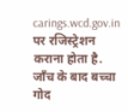carings.wcd.gov.in पर रजिस्ट्रेशन कराना होता है. जाँच के बाद बच्चा गोद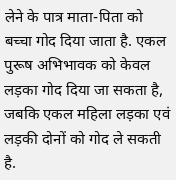लेने के पात्र माता-पिता को बच्चा गोद दिया जाता है. एकल पुरूष अभिभावक को केवल लड़का गोद दिया जा सकता है, जबकि एकल महिला लड़का एवं लड़की दोनों को गोद ले सकती है.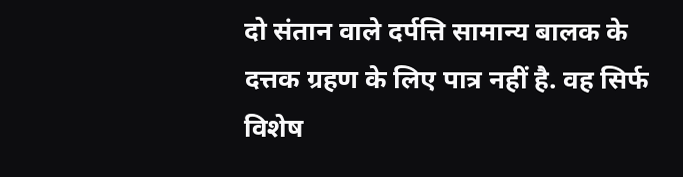दो संतान वाले दर्पत्ति सामान्य बालक के दत्तक ग्रहण के लिए पात्र नहीं है. वह सिर्फ विशेष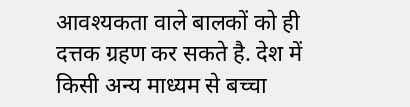आवश्यकता वाले बालकों को ही दत्तक ग्रहण कर सकते है. देश में किसी अन्य माध्यम से बच्चा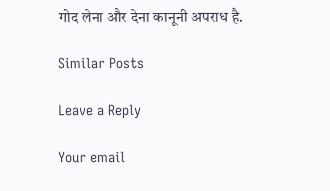गोद लेना और देना कानूनी अपराध है.

Similar Posts

Leave a Reply

Your email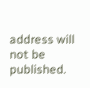address will not be published.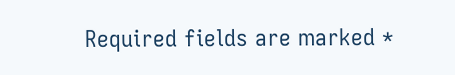Required fields are marked *